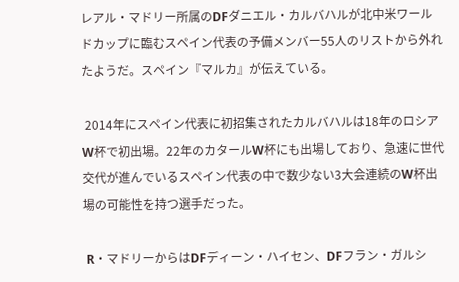レアル・マドリー所属のDFダニエル・カルバハルが北中米ワールドカップに臨むスペイン代表の予備メンバー55人のリストから外れたようだ。スペイン『マルカ』が伝えている。

 2014年にスペイン代表に初招集されたカルバハルは18年のロシアW杯で初出場。22年のカタールW杯にも出場しており、急速に世代交代が進んでいるスペイン代表の中で数少ない3大会連続のW杯出場の可能性を持つ選手だった。

 R・マドリーからはDFディーン・ハイセン、DFフラン・ガルシ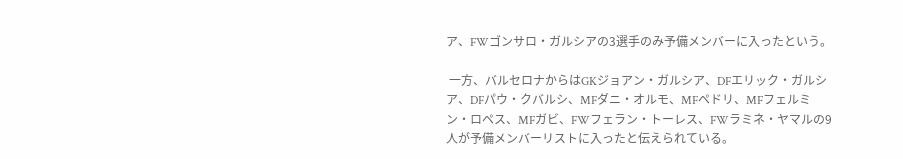ア、FWゴンサロ・ガルシアの3選手のみ予備メンバーに入ったという。

 一方、バルセロナからはGKジョアン・ガルシア、DFエリック・ガルシア、DFパウ・クバルシ、MFダニ・オルモ、MFペドリ、MFフェルミン・ロペス、MFガビ、FWフェラン・トーレス、FWラミネ・ヤマルの9人が予備メンバーリストに入ったと伝えられている。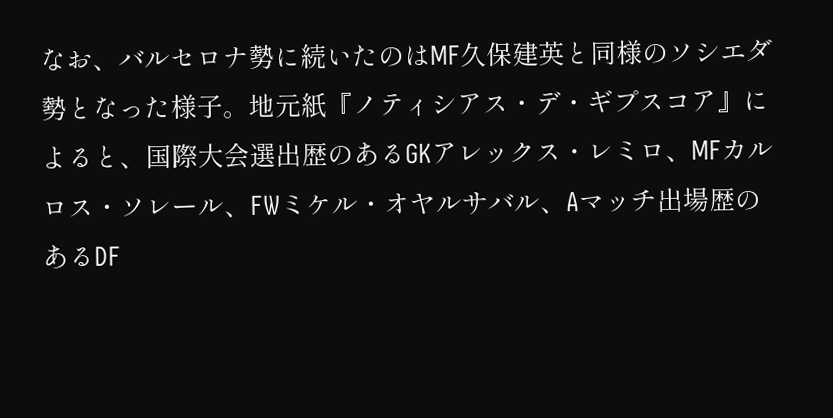なお、バルセロナ勢に続いたのはMF久保建英と同様のソシエダ勢となった様子。地元紙『ノティシアス・デ・ギプスコア』によると、国際大会選出歴のあるGKアレックス・レミロ、MFカルロス・ソレール、FWミケル・オヤルサバル、Aマッチ出場歴のあるDF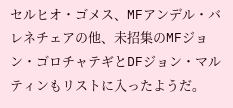セルヒオ・ゴメス、MFアンデル・バレネチェアの他、未招集のMFジョン・ゴロチャテギとDFジョン・マルティンもリストに入ったようだ。